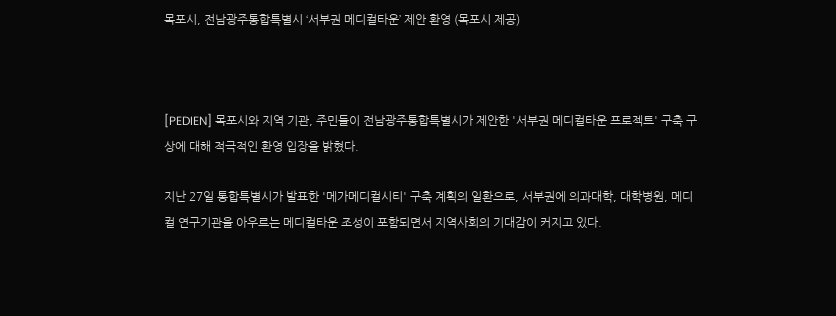목포시, 전남광주통합특별시 ‘서부권 메디컬타운’ 제안 환영 (목포시 제공)



[PEDIEN] 목포시와 지역 기관, 주민들이 전남광주통합특별시가 제안한 '서부권 메디컬타운 프로젝트' 구축 구상에 대해 적극적인 환영 입장을 밝혔다.

지난 27일 통합특별시가 발표한 '메가메디컬시티' 구축 계획의 일환으로, 서부권에 의과대학, 대학병원, 메디컬 연구기관을 아우르는 메디컬타운 조성이 포함되면서 지역사회의 기대감이 커지고 있다.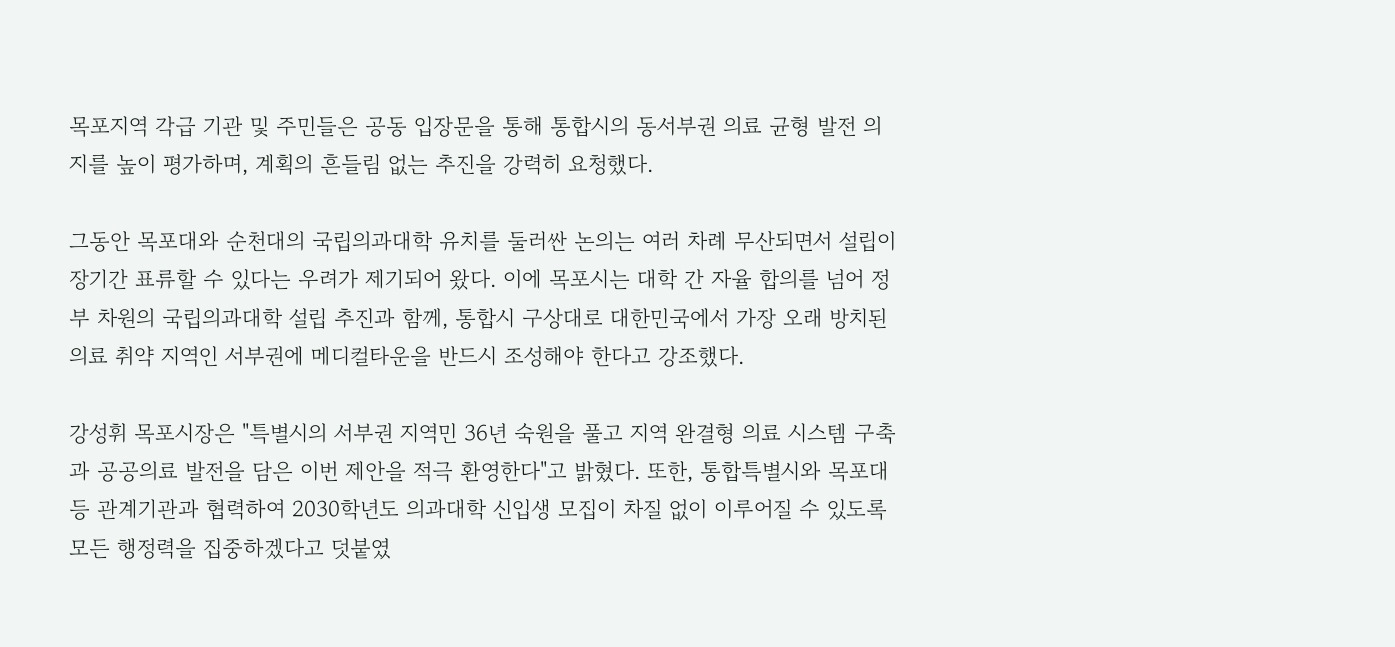목포지역 각급 기관 및 주민들은 공동 입장문을 통해 통합시의 동서부권 의료 균형 발전 의지를 높이 평가하며, 계획의 흔들림 없는 추진을 강력히 요청했다.

그동안 목포대와 순천대의 국립의과대학 유치를 둘러싼 논의는 여러 차례 무산되면서 설립이 장기간 표류할 수 있다는 우려가 제기되어 왔다. 이에 목포시는 대학 간 자율 합의를 넘어 정부 차원의 국립의과대학 설립 추진과 함께, 통합시 구상대로 대한민국에서 가장 오래 방치된 의료 취약 지역인 서부권에 메디컬타운을 반드시 조성해야 한다고 강조했다.

강성휘 목포시장은 "특별시의 서부권 지역민 36년 숙원을 풀고 지역 완결형 의료 시스템 구축과 공공의료 발전을 담은 이번 제안을 적극 환영한다"고 밝혔다. 또한, 통합특별시와 목포대 등 관계기관과 협력하여 2030학년도 의과대학 신입생 모집이 차질 없이 이루어질 수 있도록 모든 행정력을 집중하겠다고 덧붙였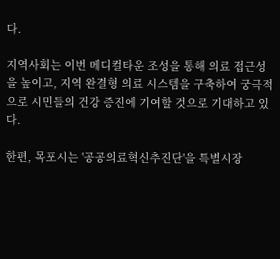다.

지역사회는 이번 메디컬타운 조성을 통해 의료 접근성을 높이고, 지역 완결형 의료 시스템을 구축하여 궁극적으로 시민들의 건강 증진에 기여할 것으로 기대하고 있다.

한편, 목포시는 '공공의료혁신추진단'을 특별시장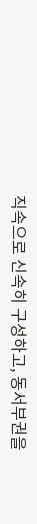직속으로 신속히 구성하고, 동서부권을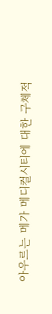아우르는 메가 메디컬시티에 대한 구체적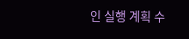인 실행 계획 수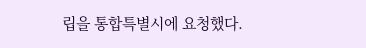립을 통합특별시에 요청했다.